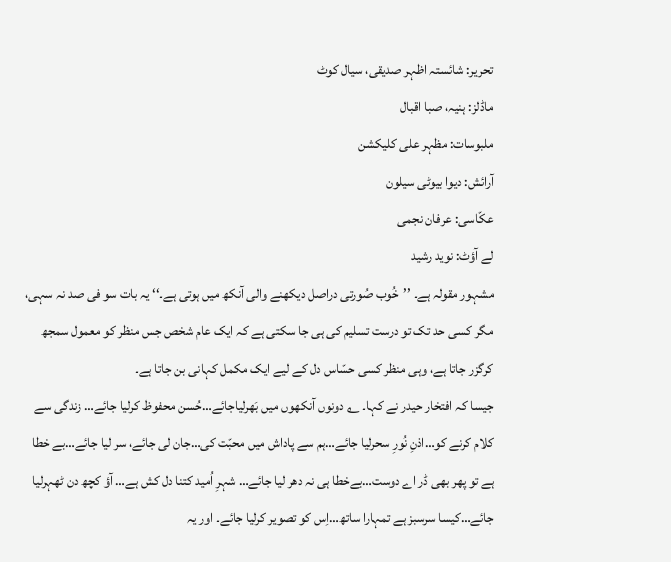تحریر: شائستہ اظہر صدیقی، سیال کوٹ
ماڈلز: ہنیہ، صبا اقبال
ملبوسات: مظہر علی کلیکشن
آرائش: دیوا بیوٹی سیلون
عکّاسی: عرفان نجمی
لے آؤٹ: نوید رشید
مشہور مقولہ ہے۔ ’’خُوب صُورتی دراصل دیکھنے والی آنکھ میں ہوتی ہے۔‘‘ یہ بات سو فی صد نہ سہی، مگر کسی حد تک تو درست تسلیم کی ہی جا سکتی ہے کہ ایک عام شخص جس منظر کو معمول سمجھ کرگزر جاتا ہے، وہی منظر کسی حسّاس دل کے لیے ایک مکمل کہانی بن جاتا ہے۔
جیسا کہ افتخار حیدر نے کہا۔ ؎ دونوں آنکھوں میں بَھرلیاجائے…حُسن محفوظ کرلیا جائے… زندگی سے کلام کرنے کو…اذنِ نُورِ سحرلیا جائے…ہم سے پاداش میں محبّت کی…جان لی جائے، سر لیا جائے…بے خطا ہے تو پھر بھی ڈر اے دوست…بےخطا ہی نہ دھر لیا جائے… شہرِ اُمید کتنا دل کش ہے… آؤ کچھ دن ٹھہرلیا جائے…کیسا سرسبز ہے تمہارا ساتھ…اِس کو تصویر کرلیا جائے۔ اور یہ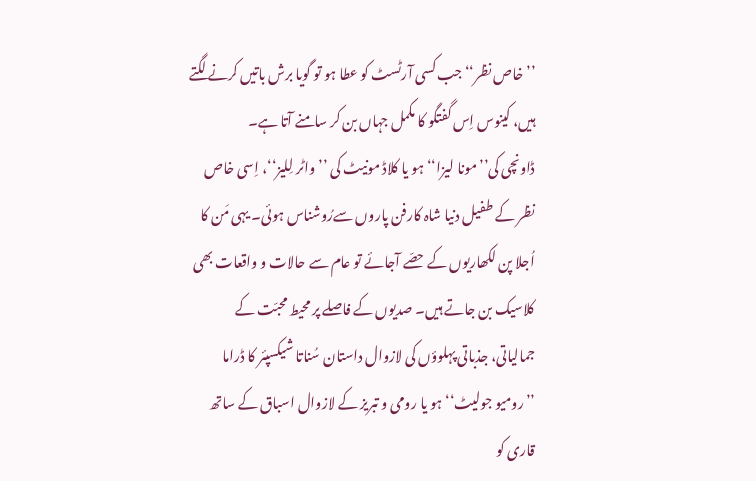’’خاص نظر‘‘ جب کسی آرٹسٹ کو عطا ہو تو گویا برش باتیں کرنے لگتے ہیں، کینوس اِس گفتگو کا مکمل جہاں بن کر سامنے آتا ہے۔
ڈاونچی کی’’مونا لیزا‘‘ ہو یا کلاڈ مونیٹ کی ’’واٹر لِلیز‘‘، اِسی خاص نظر کے طفیل دنیا شاہ کارفن پاروں سےرُوشناس ہوئی۔ یہی مَن کا اُجلا پن لکھاریوں کے حصّے آجائے تو عام سے حالات و واقعات بھی کلاسیک بن جاتے ہیں۔ صدیوں کے فاصلے پر محیط محبّت کے جمالیاتی، جذباتی پہلوؤں کی لازوال داستان سُناتا شیکسپئر کا ڈراما ’’رومیو جولیٹ‘‘ ہو یا رومی و تبریز کے لازوال اسباق کے ساتھ قاری کو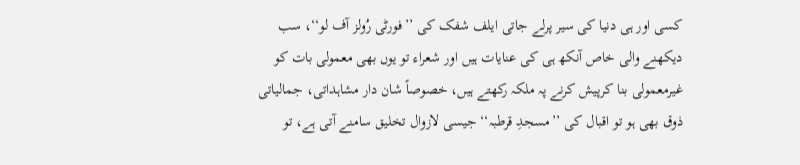کسی اور ہی دنیا کی سیر پرلے جاتی ایلف شفک کی ’’فورٹی رُولز آف لو‘‘، سب دیکھنے والی خاص آنکھ ہی کی عنایات ہیں اور شعراء تو یوں بھی معمولی بات کو غیرمعمولی بنا کرپیش کرنے پہ ملکہ رکھتے ہیں، خصوصاً شان دار مشاہداتی، جمالیاتی ذوق بھی ہو تو اقبال کی ’’مسجدِ قرطبہ‘‘ جیسی لازوال تخلیق سامنے آتی ہے، تو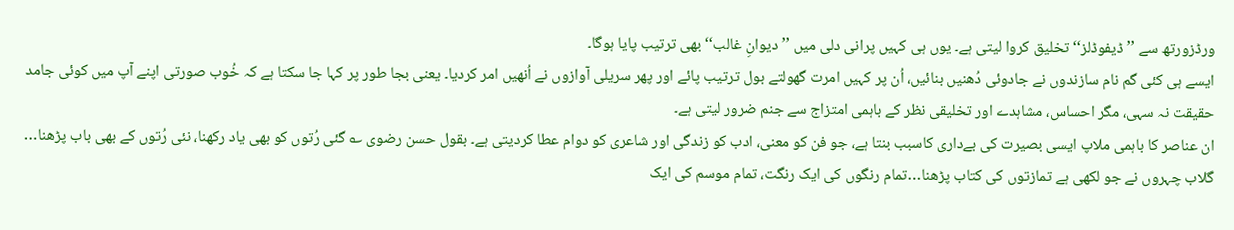ورڈزورتھ سے ’’ڈیفوڈلز‘‘ تخلیق کروا لیتی ہے۔ یوں ہی کہیں پرانی دلی میں ’’دیوانِ غالب‘‘ بھی ترتیب پایا ہوگا۔
ایسے ہی کئی گم نام سازندوں نے جادوئی دُھنیں بنائیں، اُن پر کہیں امرت گھولتے بول ترتیب پائے اور پھر سریلی آوازوں نے اُنھیں امر کردیا۔ یعنی بجا طور پر کہا جا سکتا ہے کہ خُوب صورتی اپنے آپ میں کوئی جامد حقیقت نہ سہی، مگر احساس، مشاہدے اور تخلیقی نظر کے باہمی امتزاج سے جنم ضرور لیتی ہے۔
ان عناصر کا باہمی ملاپ ایسی بصیرت کی بےداری کاسبب بنتا ہے، جو فن کو معنی، ادب کو زندگی اور شاعری کو دوام عطا کردیتی ہے۔ بقول حسن رضوی ؎ گئی رُتوں کو بھی یاد رکھنا، نئی رُتوں کے بھی باب پڑھنا… گلاب چہروں نے جو لکھی ہے تمازتوں کی کتاب پڑھنا…تمام رنگوں کی ایک رنگت، تمام موسم کی ایک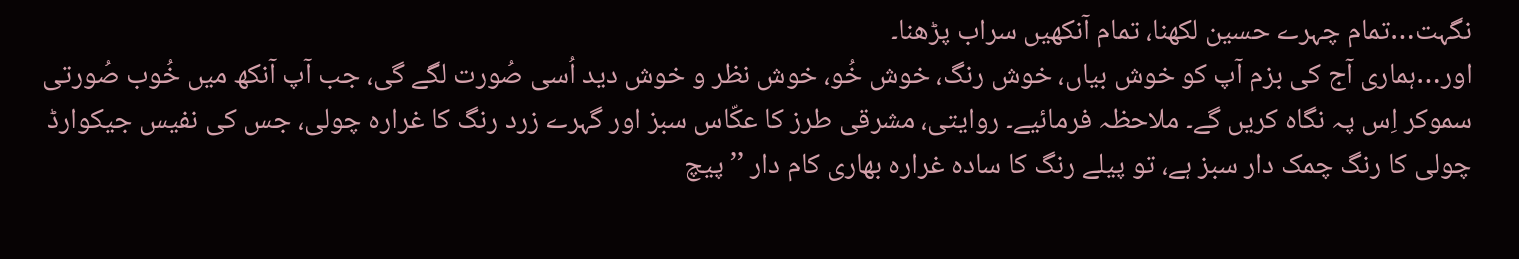نگہت…تمام چہرے حسین لکھنا، تمام آنکھیں سراب پڑھنا۔
اور…ہماری آج کی بزم آپ کو خوش بیاں، خوش رنگ، خوش خُو، خوش نظر و خوش دید اُسی صُورت لگے گی، جب آپ آنکھ میں خُوب صُورتی سموکر اِس پہ نگاہ کریں گے۔ ملاحظہ فرمائیے۔ روایتی، مشرقی طرز کا عکّاس سبز اور گہرے زرد رنگ کا غرارہ چولی، جس کی نفیس جیکوارڈ چولی کا رنگ چمک دار سبز ہے، تو پیلے رنگ کا سادہ غرارہ بھاری کام دار ’’پیچ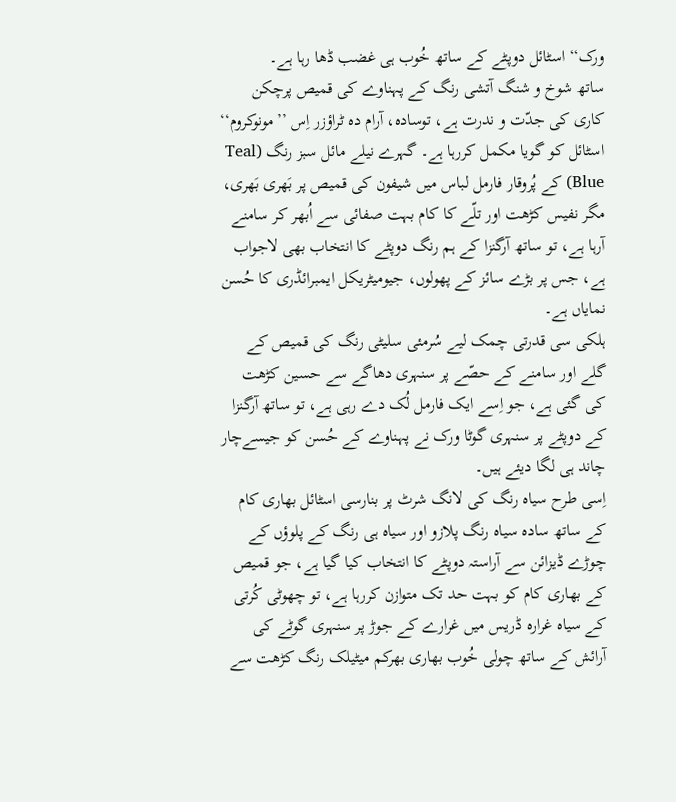ورک‘‘ اسٹائل دوپٹے کے ساتھ خُوب ہی غضب ڈھا رہا ہے۔
ساتھ شوخ و شنگ آتشی رنگ کے پہناوے کی قمیص پرچکن کاری کی جدّت و ندرت ہے، توسادہ، آرام دہ ٹراؤزر اِس ’’مونوکروم‘‘ اسٹائل کو گویا مکمل کررہا ہے۔ گہرے نیلے مائل سبز رنگ (Teal Blue) کے پُروقار فارمل لباس میں شیفون کی قمیص پر بَھری بَھری، مگر نفیس کڑھت اور تلّے کا کام بہت صفائی سے اُبھر کر سامنے آرہا ہے، تو ساتھ آرگنزا کے ہم رنگ دوپٹے کا انتخاب بھی لاجواب ہے، جس پر بڑے سائز کے پھولوں، جیومیٹریکل ایمبرائڈری کا حُسن نمایاں ہے۔
ہلکی سی قدرتی چمک لیے سُرمئی سلیٹی رنگ کی قمیص کے گلے اور سامنے کے حصّے پر سنہری دھاگے سے حسین کڑھت کی گئی ہے، جو اِسے ایک فارمل لُک دے رہی ہے، تو ساتھ آرگنزا کے دوپٹے پر سنہری گوٹا ورک نے پہناوے کے حُسن کو جیسےچار چاند ہی لگا دیئے ہیں۔
اِسی طرح سیاہ رنگ کی لانگ شرٹ پر بنارسی اسٹائل بھاری کام کے ساتھ سادہ سیاہ رنگ پلازو اور سیاہ ہی رنگ کے پلوؤں کے چوڑے ڈیزائن سے آراستہ دوپٹے کا انتخاب کیا گیا ہے، جو قمیص کے بھاری کام کو بہت حد تک متوازن کررہا ہے، تو چھوٹی کُرتی کے سیاہ غرارہ ڈریس میں غرارے کے جوڑ پر سنہری گوٹے کی آرائش کے ساتھ چولی خُوب بھاری بھرکم میٹیلک رنگ کڑھت سے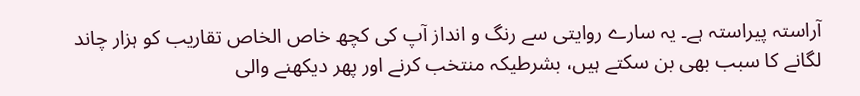آراستہ پیراستہ ہے۔ یہ سارے روایتی سے رنگ و انداز آپ کی کچھ خاص الخاص تقاریب کو ہزار چاند لگانے کا سبب بھی بن سکتے ہیں، بشرطیکہ منتخب کرنے اور پھر دیکھنے والی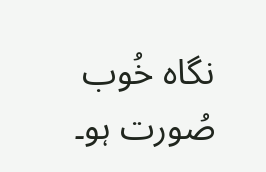نگاہ خُوب صُورت ہو۔